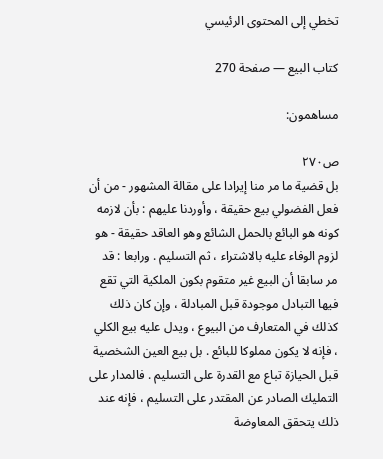تخطي إلى المحتوى الرئيسي

كتاب البيع — صفحة 270

مساهمون:

ص٢٧٠
بل قضية ما مر منا إيرادا على مقالة المشهور - من أن فعل الفضولي بيع حقيقة ، وأوردنا عليهم : بأن لازمه كونه هو البائع بالحمل الشائع وهو العاقد حقيقة - هو لزوم الوفاء عليه بالاشتراء ، ثم التسليم . ورابعا : قد مر سابقا أن البيع غير متقوم بكون الملكية التي تقع فيها التبادل موجودة قبل المبادلة ، وإن كان ذلك كذلك في المتعارف من البيوع ، ويدل عليه بيع الكلي ، فإنه لا يكون مملوكا للبائع . بل بيع العين الشخصية قبل الحيازة تباع مع القدرة على التسليم . فالمدار على التمليك الصادر عن المقتدر على التسليم ، فإنه عند ذلك يتحقق المعاوضة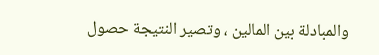والمبادلة بين المالين ، وتصير النتيجة حصول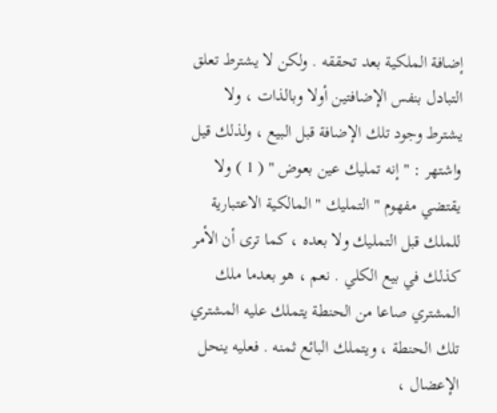إضافة الملكية بعد تحققه . ولكن لا يشترط تعلق التبادل بنفس الإضافتين أولا وبالذات ، ولا يشترط وجود تلك الإضافة قبل البيع ، ولذلك قيل واشتهر : " إنه تمليك عين بعوض " ( 1 ) ولا يقتضي مفهوم " التمليك " المالكية الاعتبارية للملك قبل التمليك ولا بعده ، كما ترى أن الأمر كذلك في بيع الكلي . نعم ، هو بعدما ملك المشتري صاعا من الحنطة يتملك عليه المشتري تلك الحنطة ، ويتملك البائع ثمنه . فعليه ينحل الإعضال ،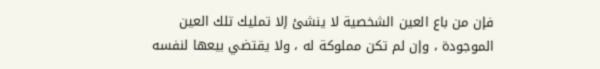فإن من باع العين الشخصية لا ينشئ إلا تمليك تلك العين الموجودة ، وإن لم تكن مملوكة له ، ولا يقتضي بيعها لنفسه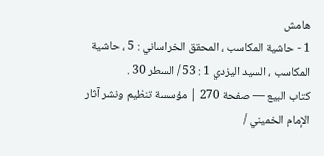هامش
1 - حاشية المكاسب ، المحقق الخراساني : 5 ، حاشية المكاسب ، السيد اليزدي 1 : 53 / السطر 30 .
كتاب البيع — صفحة 270 | مؤسسة تنظيم ونشر آثار الإمام الخميني /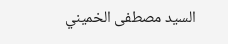السيد مصطفى الخميني